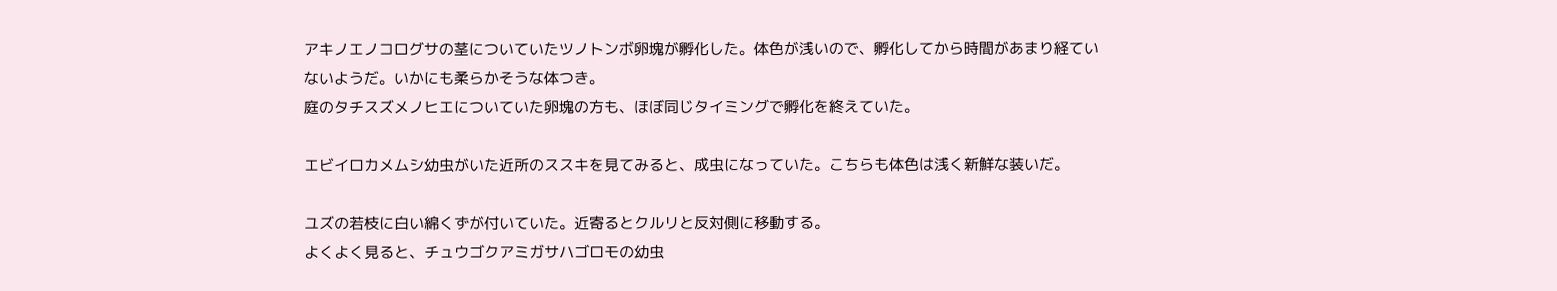アキノエノコログサの茎についていたツノトンボ卵塊が孵化した。体色が浅いので、孵化してから時間があまり経ていないようだ。いかにも柔らかそうな体つき。
庭のタチスズメノヒエについていた卵塊の方も、ほぼ同じタイミングで孵化を終えていた。

エビイロカメムシ幼虫がいた近所のススキを見てみると、成虫になっていた。こちらも体色は浅く新鮮な装いだ。

ユズの若枝に白い綿くずが付いていた。近寄るとクルリと反対側に移動する。
よくよく見ると、チュウゴクアミガサハゴロモの幼虫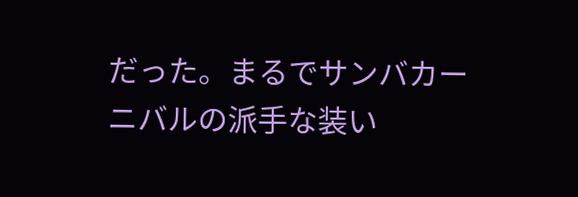だった。まるでサンバカーニバルの派手な装い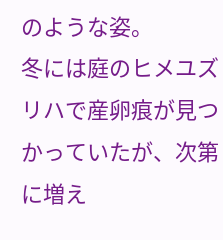のような姿。
冬には庭のヒメユズリハで産卵痕が見つかっていたが、次第に増え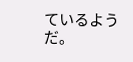ているようだ。